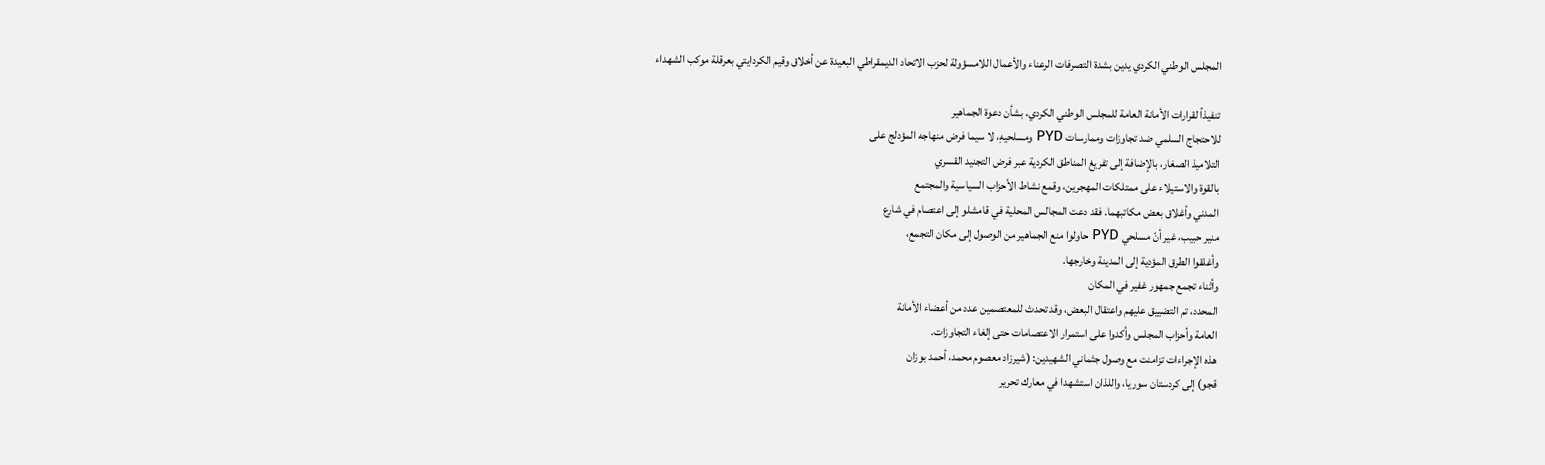المجلس الوطني الكردي يدين بشدة التصرفات الرعناء والأعمال اللامسؤولة لحزب الاتحاد الديمقراطي البعيدة عن أخلاق وقيم الكردايتي بعرقلة موكب الشهداء

تنفيذاً لقرارات الأمانة العامة للمجلس الوطني الكردي، بشأن دعوة الجماهير
للاحتجاج السلمي ضد تجاوزات وممارسات PYD ومسلحيهِ، لا سيما فرض منهاجه المؤدلج على
التلاميذ الصغار، بالإضافة إلى تفريغ المناطق الكردية عبر فرض التجنيد القسري
بالقوة والاستيلاء على ممتلكات المهجرين، وقمع نشاط الأحزاب السياسية والمجتمع
المدني وأغلاق بعض مكاتبهما. فقد دعت المجالس المحلية في قامشلو إلى اعتصام في شارع
منير حبيب، غير أنّ مسلحي PYD حاولوا منع الجماهير من الوصول إلى مكان التجمع،
وأغلقوا الطرق المؤدية إلى المدينة وخارجها.
وأثناء تجمع جمهور غفير في المكان
المحدد، تم التضييق عليهم واعتقال البعض، وقد تحدث للمعتصمين عدد من أعضاء الأمانة
العامة وأحزاب المجلس وأكدوا على استمرار الاعتصامات حتى إلغاء التجاوزات.
هذه الإجراءات تزامنت مع وصول جثماني الشهيدين: (شيرزاد معصوم محمد، أحمد بوزان
قجو) إلى كردستان سوريا، واللذان استشهدا في معارك تحرير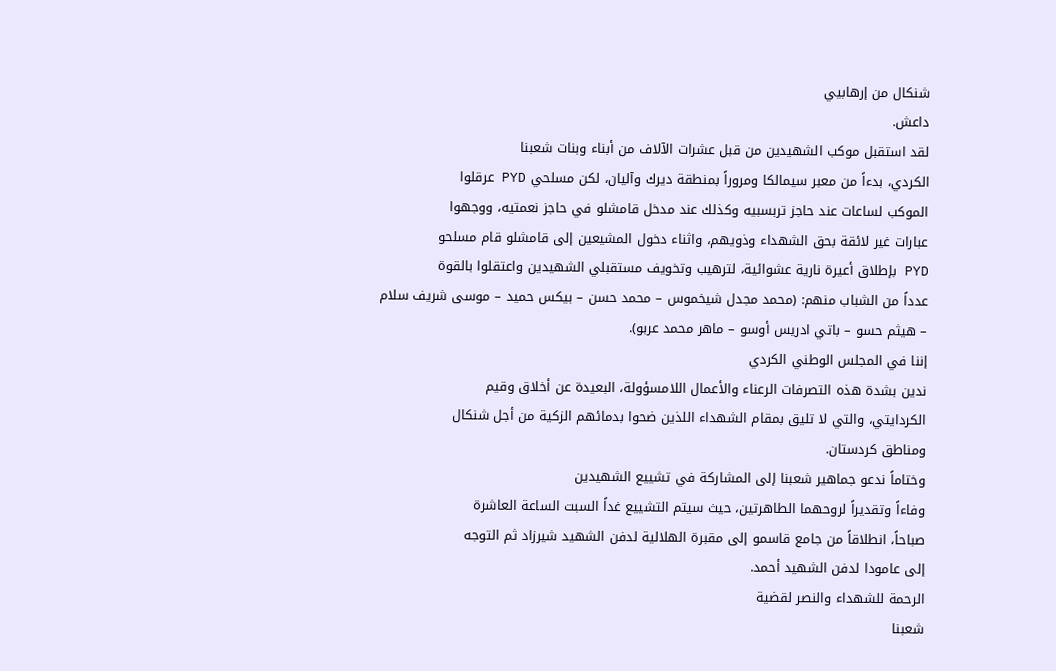شنكال من إرهابيي
داعش.
لقد استقبل موكب الشهيدين من قبل عشرات الآلاف من أبناء وبنات شعبنا
الكردي، بدءاً من معبر سيمالكا ومروراً بمنطقة ديرك وآليان، لكن مسلحي PYD عرقلوا
الموكب لساعات عند حاجز تربسبيه وكذلك عند مدخل قامشلو في حاجز نعمتيه، ووجهوا
عبارات غير لائقة بحق الشهداء وذويهم، واثناء دخول المشيعين إلى قامشلو قام مسلحو
PYD بإطلاق أعيرة نارية عشوائية، لترهيب وتخويف مستقبلي الشهيدين واعتقلوا بالقوة
عدداً من الشباب منهم: (محمد مجدل شيخموس – محمد حسن – بيكس حميد – موسى شريف سلام
– هيثم حسو – باتي ادريس أوسو – ماهر محمد عربو).
إننا في المجلس الوطني الكردي
ندين بشدة هذه التصرفات الرعناء والأعمال اللامسؤولة، البعيدة عن أخلاق وقيم
الكردايتي، والتي لا تليق بمقام الشهداء اللذين ضحوا بدمائهم الزكية من أجل شنكال
ومناطق كردستان.
وختاماً ندعو جماهير شعبنا إلى المشاركة في تشييع الشهيدين
وفاءاً وتقديراً لروحهما الطاهرتين، حيث سيتم التشييع غداً السبت الساعة العاشرة
صباحاً، انطلاقاً من جامع قاسمو إلى مقبرة الهلالية لدفن الشهيد شيرزاد ثم التوجه
إلى عامودا لدفن الشهيد أحمد.
الرحمة للشهداء والنصر لقضية
شعبنا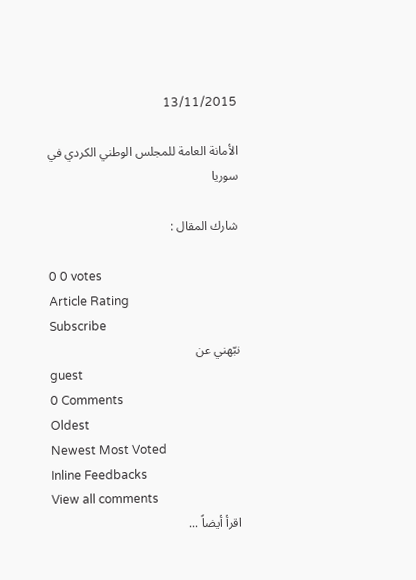13/11/2015

الأمانة العامة للمجلس الوطني الكردي في
سوريا

شارك المقال :

0 0 votes
Article Rating
Subscribe
نبّهني عن
guest
0 Comments
Oldest
Newest Most Voted
Inline Feedbacks
View all comments
اقرأ أيضاً ...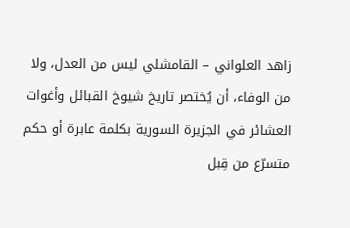زاهد العلواني – القامشلي ليس من العدل، ولا من الوفاء، أن يُختصر تاريخ شيوخ القبائل وأغوات العشائر في الجزيرة السورية بكلمة عابرة أو حكم متسرّع من قِبل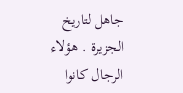جاهل لتاريخ الجزيرة . هؤلاء الرجال كانوا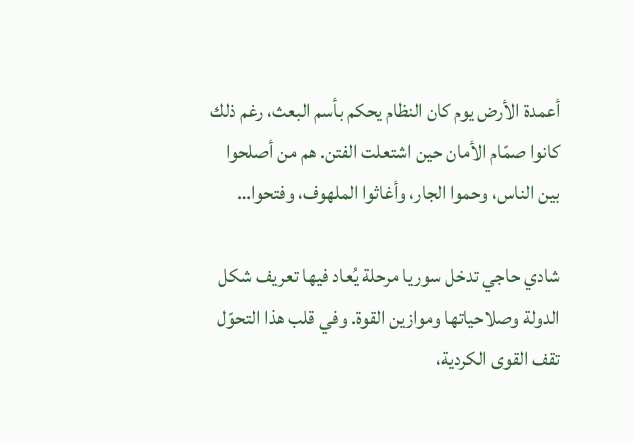أعمدة الأرض يوم كان النظام يحكم بأسم البعث، رغم ذلك كانوا صمّام الأمان حين اشتعلت الفتن. هم من أصلحوا بين الناس، وحموا الجار، وأغاثوا الملهوف، وفتحوا…

شادي حاجي تدخل سوريا مرحلة يُعاد فيها تعريف شكل الدولة وصلاحياتها وموازين القوة. وفي قلب هذا التحوّل تقف القوى الكردية،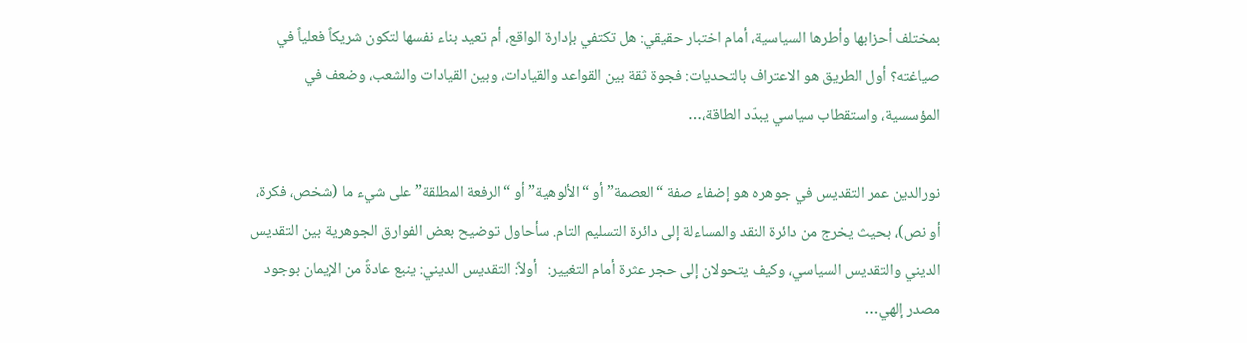بمختلف أحزابها وأطرها السياسية، أمام اختبار حقيقي: هل تكتفي بإدارة الواقع، أم تعيد بناء نفسها لتكون شريكاً فعلياً في صياغته؟ أول الطريق هو الاعتراف بالتحديات: فجوة ثقة بين القواعد والقيادات، وبين القيادات والشعب، وضعف في المؤسسية، واستقطاب سياسي يبدّد الطاقة،…

نورالدين عمر التقديس في جوهره هو إضفاء صفة “العصمة” أو “الألوهية” أو “الرفعة المطلقة” على شيء ما (شخص، فكرة، أو نص)، بحيث يخرج من دائرة النقد والمساءلة إلى دائرة التسليم التام. سأحاول توضيح بعض الفوارق الجوهرية بين التقديس الديني والتقديس السياسي، وكيف يتحولان إلى حجر عثرة أمام التغيير:   أولاً: التقديس الديني: ينبع عادةً من الإيمان بوجود مصدر إلهي…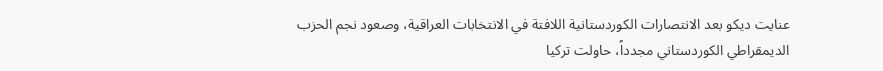عنايت ديكو بعد الانتصارات الكوردستانية اللافتة في الانتخابات العراقية، وصعود نجم الحزب الديمقراطي الكوردستاني مجدداً، حاولت تركيا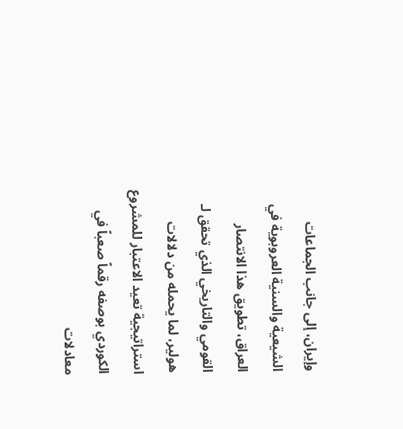وإيران، إلى جانب الجماعات الشيعية والسنية العروبوية في العراق، تطويق هذا الانتصار القومي والتاريخي الذي تحقق لـ هولير، لما يحمله من دلالات استراتيجية تعيد الاعتبار للمشروع الكوردي بوصفه رقماً صعباً في معادلات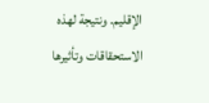الإقليم. ونتيجة لهذه الاستحقاقات وتأثيرها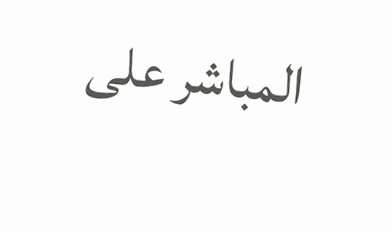المباشر على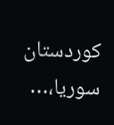كوردستان سوريا،…